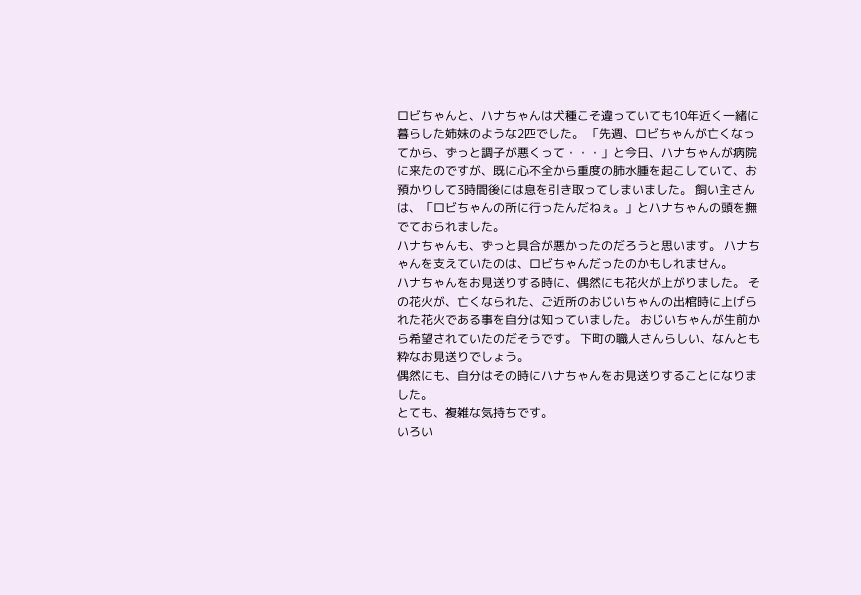ロビちゃんと、ハナちゃんは犬種こそ違っていても10年近く一緒に暮らした姉妹のような2匹でした。 「先週、ロビちゃんが亡くなってから、ずっと調子が悪くって・・・」と今日、ハナちゃんが病院に来たのですが、既に心不全から重度の肺水腫を起こしていて、お預かりして3時間後には息を引き取ってしまいました。 飼い主さんは、「ロビちゃんの所に行ったんだねぇ。」とハナちゃんの頭を撫でておられました。
ハナちゃんも、ずっと具合が悪かったのだろうと思います。 ハナちゃんを支えていたのは、ロビちゃんだったのかもしれません。
ハナちゃんをお見送りする時に、偶然にも花火が上がりました。 その花火が、亡くなられた、ご近所のおじいちゃんの出棺時に上げられた花火である事を自分は知っていました。 おじいちゃんが生前から希望されていたのだそうです。 下町の職人さんらしい、なんとも粋なお見送りでしょう。
偶然にも、自分はその時にハナちゃんをお見送りすることになりました。
とても、複雑な気持ちです。
いろい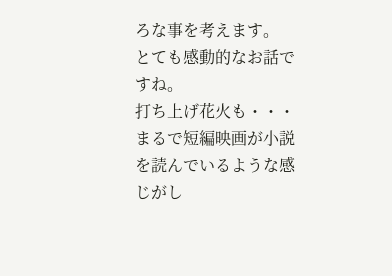ろな事を考えます。
とても感動的なお話ですね。
打ち上げ花火も・・・
まるで短編映画が小説を読んでいるような感じがし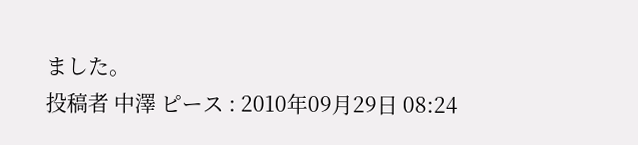ました。
投稿者 中澤 ピース : 2010年09月29日 08:24